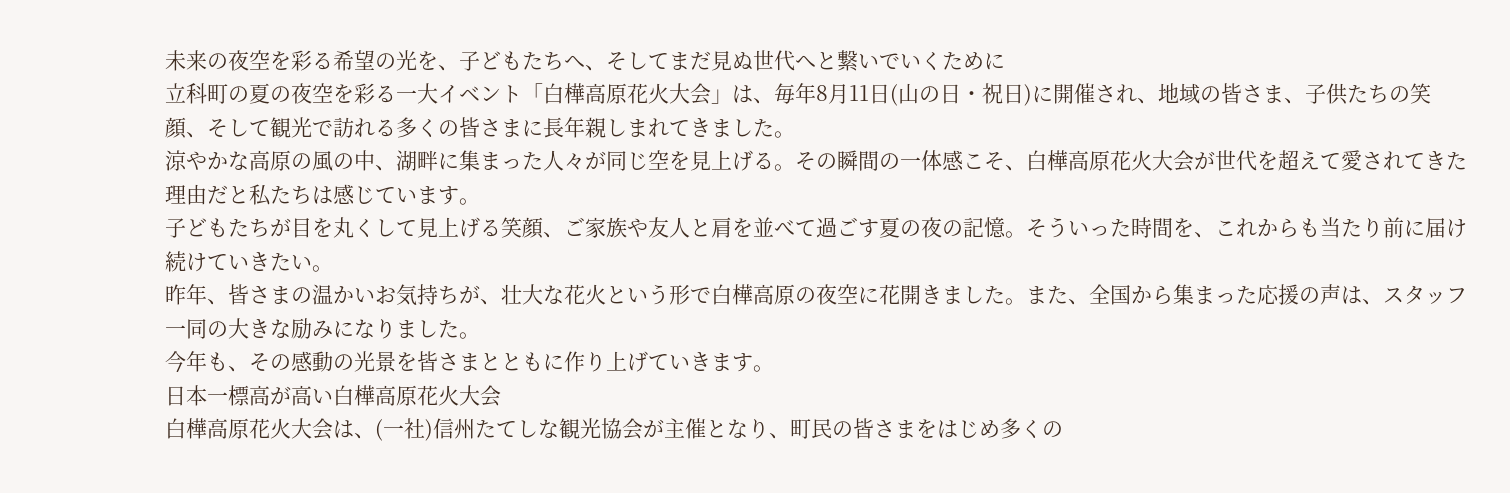未来の夜空を彩る希望の光を、子どもたちへ、そしてまだ見ぬ世代へと繋いでいくために
立科町の夏の夜空を彩る一大イベント「白樺高原花火大会」は、毎年8月11日(山の日・祝日)に開催され、地域の皆さま、子供たちの笑顔、そして観光で訪れる多くの皆さまに長年親しまれてきました。
涼やかな高原の風の中、湖畔に集まった人々が同じ空を見上げる。その瞬間の一体感こそ、白樺高原花火大会が世代を超えて愛されてきた理由だと私たちは感じています。
子どもたちが目を丸くして見上げる笑顔、ご家族や友人と肩を並べて過ごす夏の夜の記憶。そういった時間を、これからも当たり前に届け続けていきたい。
昨年、皆さまの温かいお気持ちが、壮大な花火という形で白樺高原の夜空に花開きました。また、全国から集まった応援の声は、スタッフ一同の大きな励みになりました。
今年も、その感動の光景を皆さまとともに作り上げていきます。
日本一標高が高い白樺高原花火大会
白樺高原花火大会は、(一社)信州たてしな観光協会が主催となり、町民の皆さまをはじめ多くの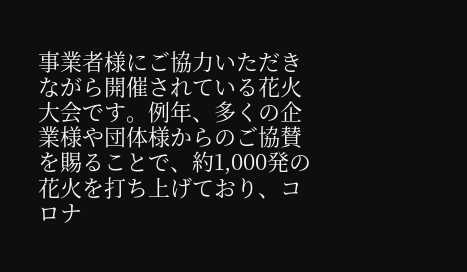事業者様にご協力いただきながら開催されている花火大会です。例年、多くの企業様や団体様からのご協賛を賜ることで、約1,000発の花火を打ち上げており、コロナ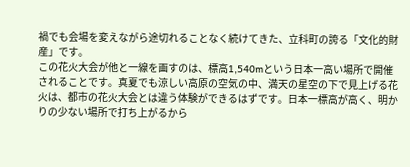禍でも会場を変えながら途切れることなく続けてきた、立科町の誇る「文化的財産」です。
この花火大会が他と一線を画すのは、標高1,540mという日本一高い場所で開催されることです。真夏でも涼しい高原の空気の中、満天の星空の下で見上げる花火は、都市の花火大会とは違う体験ができるはずです。日本一標高が高く、明かりの少ない場所で打ち上がるから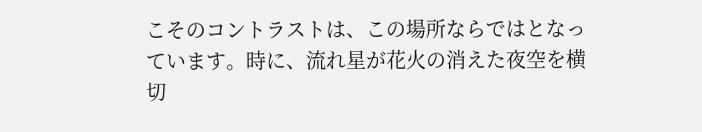こそのコントラストは、この場所ならではとなっています。時に、流れ星が花火の消えた夜空を横切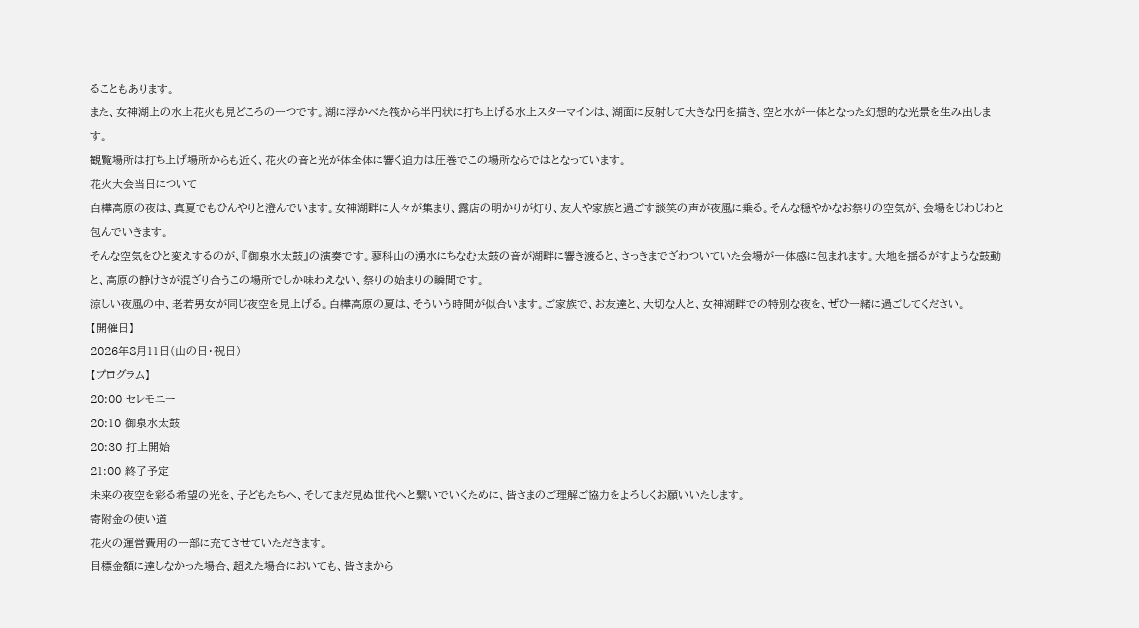ることもあります。
また、女神湖上の水上花火も見どころの一つです。湖に浮かべた筏から半円状に打ち上げる水上スターマインは、湖面に反射して大きな円を描き、空と水が一体となった幻想的な光景を生み出します。
観覧場所は打ち上げ場所からも近く、花火の音と光が体全体に響く迫力は圧巻でこの場所ならではとなっています。
花火大会当日について
白樺高原の夜は、真夏でもひんやりと澄んでいます。女神湖畔に人々が集まり、露店の明かりが灯り、友人や家族と過ごす談笑の声が夜風に乗る。そんな穏やかなお祭りの空気が、会場をじわじわと包んでいきます。
そんな空気をひと変えするのが、『御泉水太鼓』の演奏です。蓼科山の湧水にちなむ太鼓の音が湖畔に響き渡ると、さっきまでざわついていた会場が一体感に包まれます。大地を揺るがすような鼓動と、高原の静けさが混ざり合うこの場所でしか味わえない、祭りの始まりの瞬間です。
涼しい夜風の中、老若男女が同じ夜空を見上げる。白樺高原の夏は、そういう時間が似合います。ご家族で、お友達と、大切な人と、女神湖畔での特別な夜を、ぜひ一緒に過ごしてください。
【開催日】
2026年8月11日(山の日・祝日)
【プログラム】
20:00 セレモニー
20:10 御泉水太鼓
20:30 打上開始
21:00 終了予定
未来の夜空を彩る希望の光を、子どもたちへ、そしてまだ見ぬ世代へと繋いでいくために、皆さまのご理解ご協力をよろしくお願いいたします。
寄附金の使い道
花火の運営費用の一部に充てさせていただきます。
目標金額に達しなかった場合、超えた場合においても、皆さまから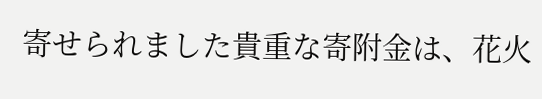寄せられました貴重な寄附金は、花火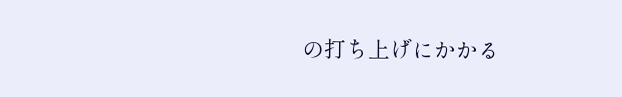の打ち上げにかかる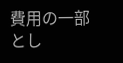費用の一部とし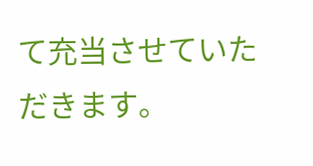て充当させていただきます。